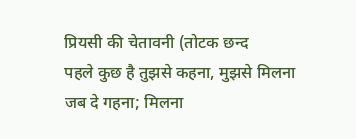प्रियसी की चेतावनी (तोटक छन्द
पहले कुछ है तुझसे कहना, मुझसे मिलना जब दे गहना; मिलना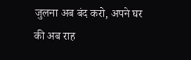जुलना अब बंद करो, अपने घर की अब राह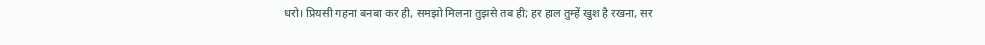धरो। प्रियसी गहना बनबा कर ही, समझो मिलना तुझसे तब ही; हर हाल तुम्हें खुश है रखना, सर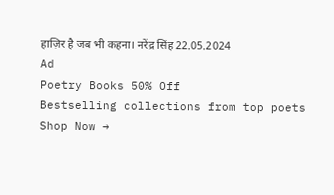हाज़िर है जब भी कहना। नरेंद्र सिंह 22.05.2024
Ad
Poetry Books 50% Off
Bestselling collections from top poets
Shop Now →